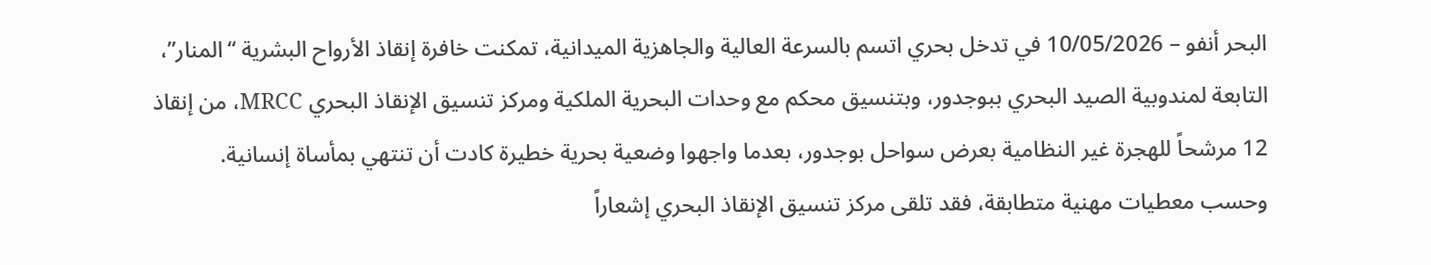البحر أنفو – 10/05/2026 في تدخل بحري اتسم بالسرعة العالية والجاهزية الميدانية، تمكنت خافرة إنقاذ الأرواح البشرية “المنار”، التابعة لمندوبية الصيد البحري ببوجدور، وبتنسيق محكم مع وحدات البحرية الملكية ومركز تنسيق الإنقاذ البحري MRCC، من إنقاذ 12 مرشحاً للهجرة غير النظامية بعرض سواحل بوجدور، بعدما واجهوا وضعية بحرية خطيرة كادت أن تنتهي بمأساة إنسانية.
وحسب معطيات مهنية متطابقة، فقد تلقى مركز تنسيق الإنقاذ البحري إشعاراً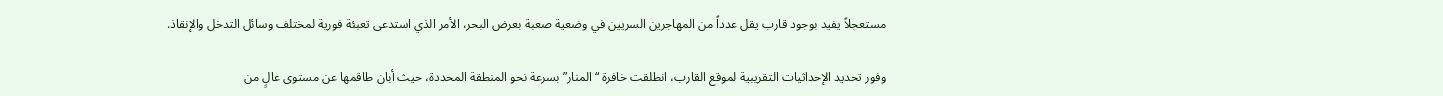مستعجلاً يفيد بوجود قارب يقل عدداً من المهاجرين السريين في وضعية صعبة بعرض البحر، الأمر الذي استدعى تعبئة فورية لمختلف وسائل التدخل والإنقاذ.

وفور تحديد الإحداثيات التقريبية لموقع القارب، انطلقت خافرة “المنار” بسرعة نحو المنطقة المحددة، حيث أبان طاقمها عن مستوى عالٍ من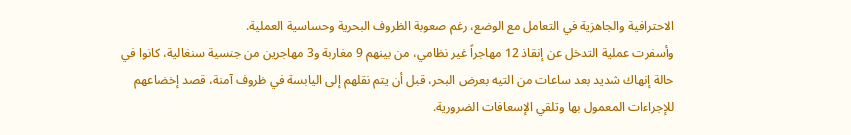الاحترافية والجاهزية في التعامل مع الوضع، رغم صعوبة الظروف البحرية وحساسية العملية.
وأسفرت عملية التدخل عن إنقاذ 12 مهاجراً غير نظامي، من بينهم 9 مغاربة و3 مهاجرين من جنسية سنغالية، كانوا في حالة إنهاك شديد بعد ساعات من التيه بعرض البحر، قبل أن يتم نقلهم إلى اليابسة في ظروف آمنة، قصد إخضاعهم للإجراءات المعمول بها وتلقي الإسعافات الضرورية.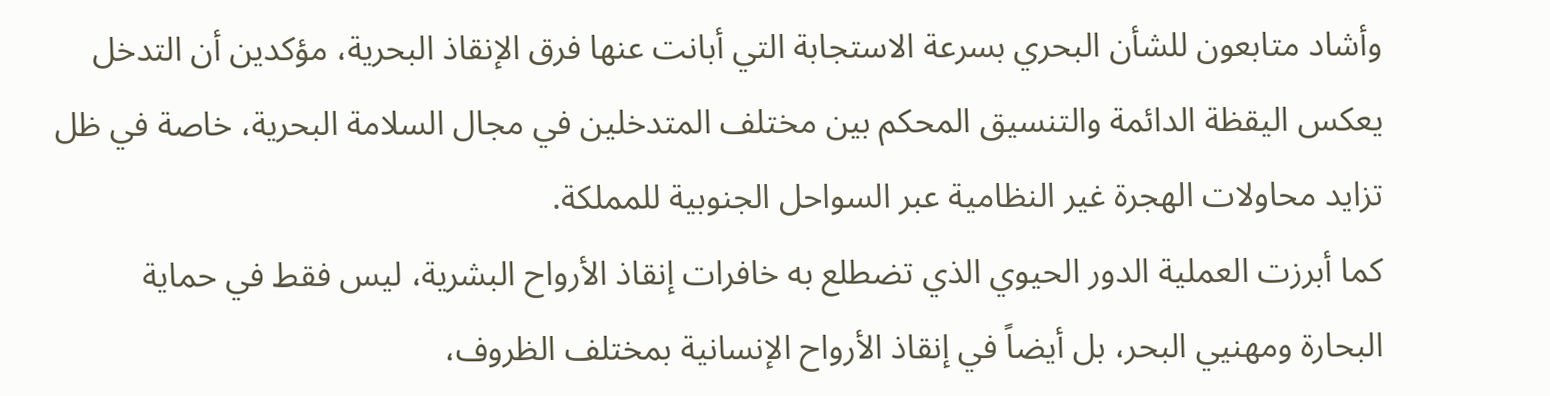وأشاد متابعون للشأن البحري بسرعة الاستجابة التي أبانت عنها فرق الإنقاذ البحرية، مؤكدين أن التدخل يعكس اليقظة الدائمة والتنسيق المحكم بين مختلف المتدخلين في مجال السلامة البحرية، خاصة في ظل تزايد محاولات الهجرة غير النظامية عبر السواحل الجنوبية للمملكة.
كما أبرزت العملية الدور الحيوي الذي تضطلع به خافرات إنقاذ الأرواح البشرية، ليس فقط في حماية البحارة ومهنيي البحر، بل أيضاً في إنقاذ الأرواح الإنسانية بمختلف الظروف،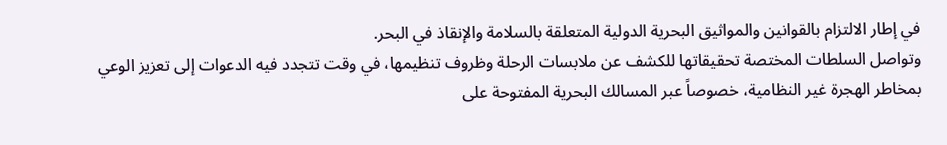في إطار الالتزام بالقوانين والمواثيق البحرية الدولية المتعلقة بالسلامة والإنقاذ في البحر.
وتواصل السلطات المختصة تحقيقاتها للكشف عن ملابسات الرحلة وظروف تنظيمها، في وقت تتجدد فيه الدعوات إلى تعزيز الوعي بمخاطر الهجرة غير النظامية، خصوصاً عبر المسالك البحرية المفتوحة على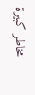مخاطر كبيرة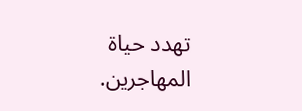تهدد حياة المهاجرين.